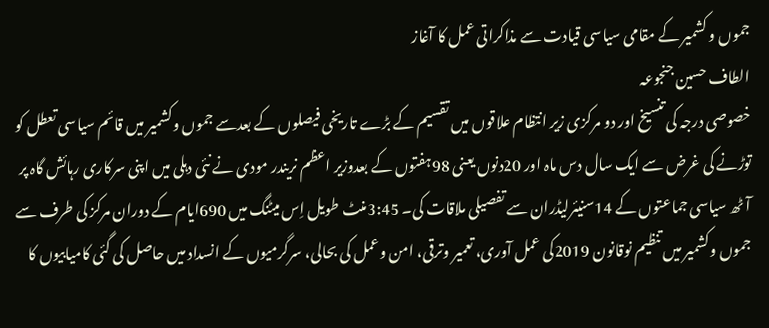جموں و کشمیر کے مقامی سیاسی قیادت سے مذاکراتی عمل کا آغاز
الطاف حسین جنجوعہ
خصوصی درجہ کی تنسیخ اور دو مرکزی زیر انتظام علاقوں میں تقسیم کے بڑے تاریخی فیصلوں کے بعدسے جموں وکشمیر میں قائم سیاسی تعطل کو توڑنے کی غرض سے ایک سال دس ماہ اور 20دنوں یعنی 98ہفتوں کے بعدوزیر اعظم نریندر مودی نے نئی دہلی میں اپنی سرکاری رہائش گاہ پر آٹھ سیاسی جماعتوں کے 14سنیئرلیڈران سے تفصیلی ملاقات کی۔ 3:45منٹ طویل اِس میٹنگ میں 690ایام کے دوران مرکز کی طرف سے جموں وکشمیر میں تنظیم نوقانون 2019کی عمل آوری، تعمیر وترقی، امن وعمل کی بحالی، سرگرمیوں کے انسداد میں حاصل کی گئی کامیابیوں کا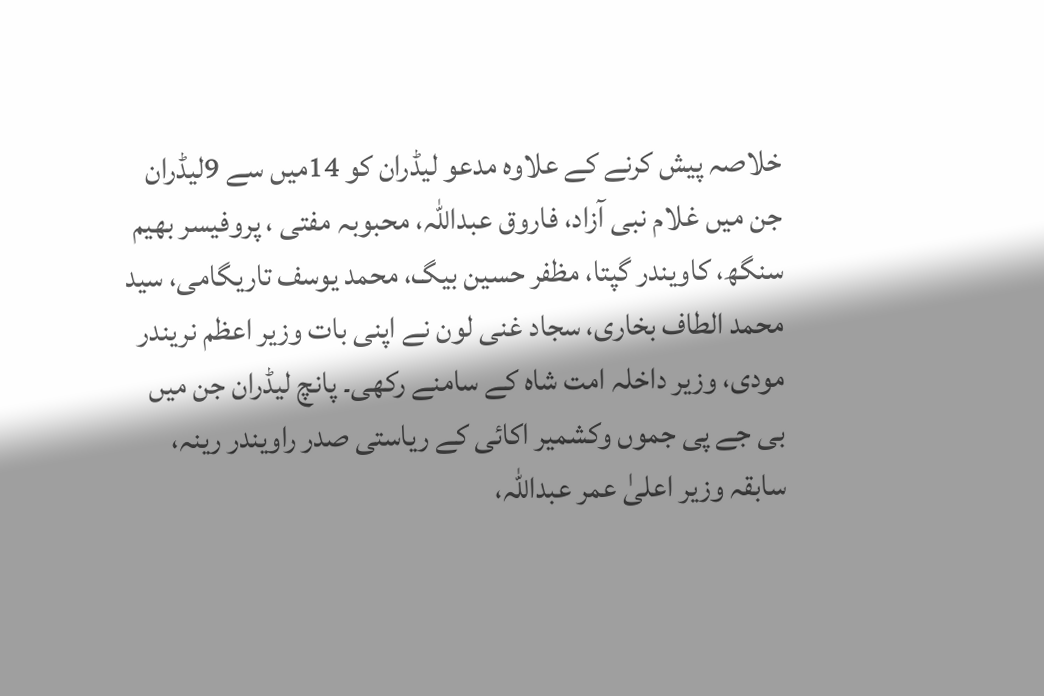خلاصہ پیش کرنے کے علاوہ مدعو لیڈران کو 14میں سے 9لیڈران جن میں غلام نبی آزاد، فاروق عبداللہ، محبوبہ مفتی ، پروفیسر بھیم سنگھ، کاویندر گپتا، مظفر حسین بیگ، محمد یوسف تاریگامی، سید محمد الطاف بخاری، سجاد غنی لون نے اپنی بات وزیر اعظم نریندر مودی، وزیر داخلہ امت شاہ کے سامنے رکھی۔ پانچ لیڈران جن میں بی جے پی جموں وکشمیر اکائی کے ریاستی صدر راویندر رینہ، سابقہ وزیر اعلیٰ عمر عبداللہ،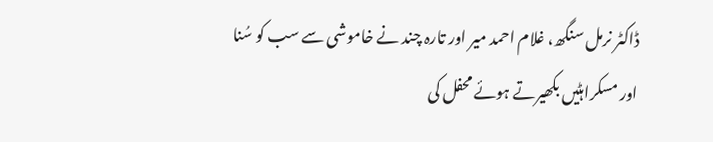ڈاکٹر نرمل سنگھ، غلام احمد میر اور تارہ چند نے خاموشی سے سب کو سُنا اور مسکراہٹیں بکھیرتے ہوئے محفل کی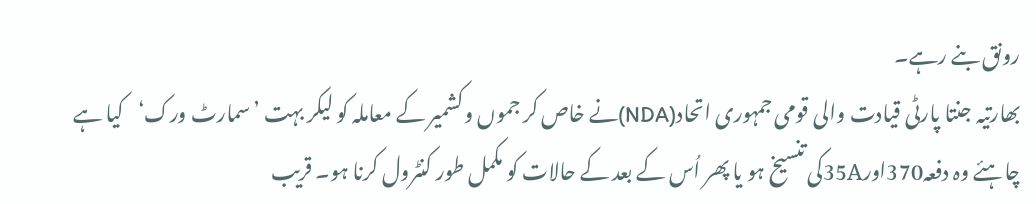رونق بنے رہے۔
بھارتیہ جنتا پارٹی قیادت والی قومی جمہوری اتحاد(NDA)نے خاص کر جموں وکشمیر کے معاملہ کو لیکر بہت ’سمارٹ ورک‘کیا ہے چاہئے وہ دفعہ370اور35Aکی تنسیخ ہو یا پھر اُس کے بعد کے حالات کو مکمل طور کنٹرول کرنا ہو۔ قریب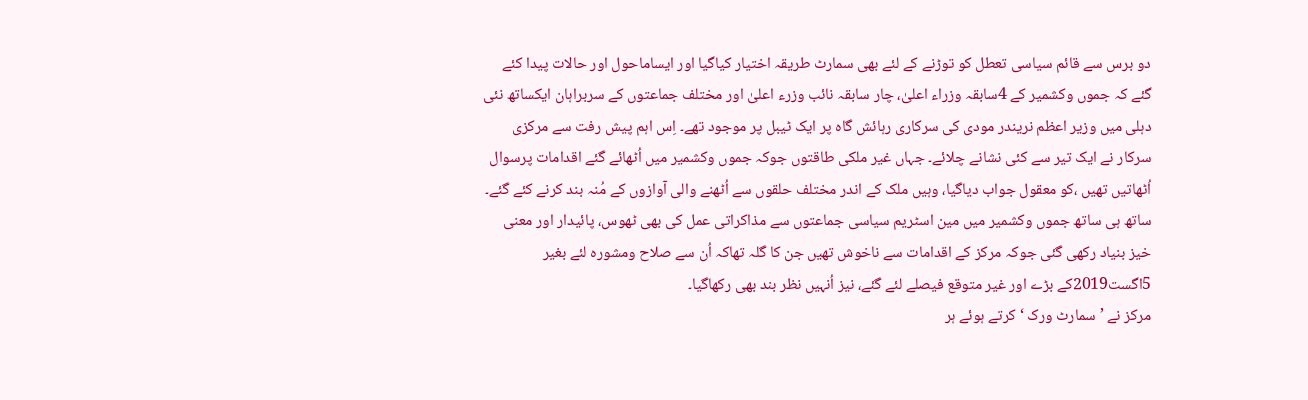دو برس سے قائم سیاسی تعطل کو توڑنے کے لئے بھی سمارٹ طریقہ اختیار کیاگیا اور ایساماحول اور حالات پیدا کئے گئے کہ جموں وکشمیر کے 4سابقہ وزراء اعلیٰ، چار سابقہ نائب وزرء اعلیٰ اور مختلف جماعتوں کے سربراہان ایکساتھ نئی دہلی میں وزیر اعظم نریندر مودی کی سرکاری رہائش گاہ پر ایک ٹیبل پر موجود تھے۔ اِس اہم پیش رفت سے مرکزی سرکار نے ایک تیر سے کئی نشانے چلائے۔ جہاں غیر ملکی طاقتوں جوکہ جموں وکشمیر میں اُٹھائے گئے اقدامات پرسوال اُٹھاتیں تھیں ،کو معقول جواب دیاگیا، وہیں ملک کے اندر مختلف حلقوں سے اُٹھنے والی آوازوں کے مُنہ بند کرنے کئے گئے۔ ساتھ ہی ساتھ جموں وکشمیر میں مین اسٹریم سیاسی جماعتوں سے مذاکراتی عمل کی بھی ٹھوس، پائیدار اور معنی خیز بنیاد رکھی گئی جوکہ مرکز کے اقدامات سے ناخوش تھیں جن کا گلہ تھاکہ اُن سے صلاح ومشورہ لئے بغیر 5اگست2019کے بڑے اور غیر متوقع فیصلے لئے گئے، نیز اُنہیں نظر بند بھی رکھاگیا۔
مرکز نے ’سمارٹ ورک ‘کرتے ہوئے ہر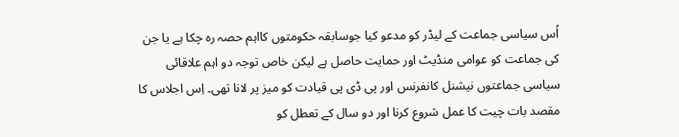اُس سیاسی جماعت کے لیڈر کو مدعو کیا جوسابقہ حکومتوں کااہم حصہ رہ چکا ہے یا جن کی جماعت کو عوامی منڈیٹ اور حمایت حاصل ہے لیکن خاص توجہ دو اہم علاقائی سیاسی جماعتوں نیشنل کانفرنس اور پی ڈی پی قیادت کو میز پر لانا تھی۔ اِس اجلاس کا مقصد بات چیت کا عمل شروع کرنا اور دو سال کے تعطل کو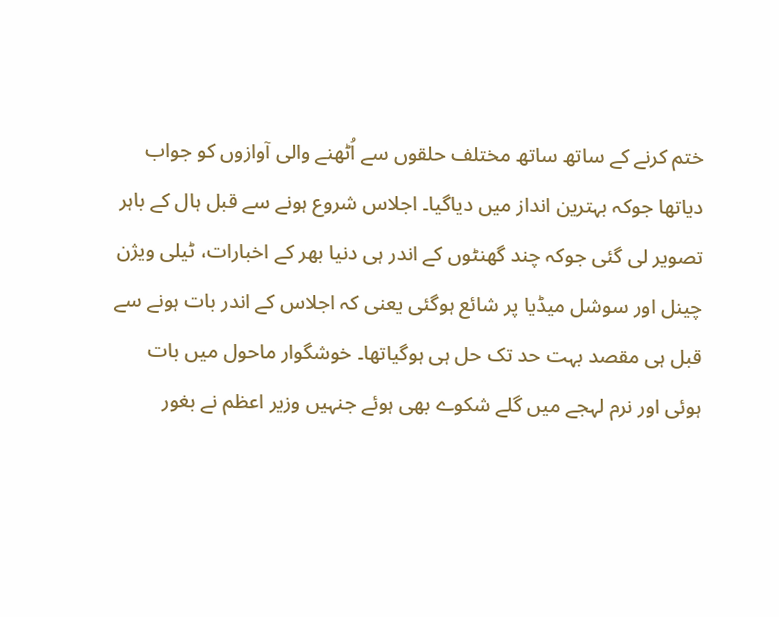ختم کرنے کے ساتھ ساتھ مختلف حلقوں سے اُٹھنے والی آوازوں کو جواب دیاتھا جوکہ بہترین انداز میں دیاگیا۔ اجلاس شروع ہونے سے قبل ہال کے باہر تصویر لی گئی جوکہ چند گھنٹوں کے اندر ہی دنیا بھر کے اخبارات، ٹیلی ویژن چینل اور سوشل میڈیا پر شائع ہوگئی یعنی کہ اجلاس کے اندر بات ہونے سے قبل ہی مقصد بہت حد تک حل ہی ہوگیاتھا۔ خوشگوار ماحول میں بات ہوئی اور نرم لہجے میں گلے شکوے بھی ہوئے جنہیں وزیر اعظم نے بغور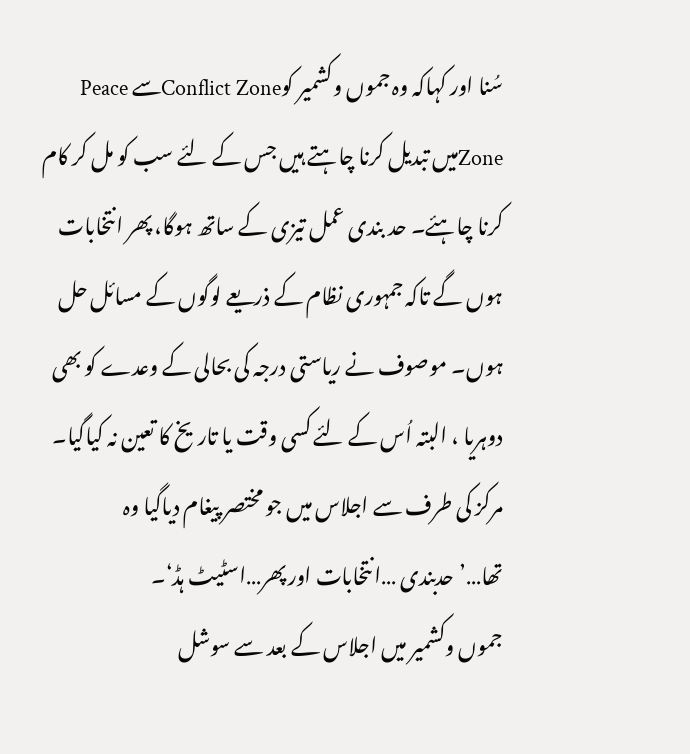سُنا اور کہاکہ وہ جموں وکشمیر کوConflict Zoneسے Peace Zoneمیں تبدیل کرنا چاہتے ہیں جس کے لئے سب کو مل کر کام کرنا چاہئے۔ حد بندی عمل تیزی کے ساتھ ہوگا، پھر انتخابات ہوں گے تاکہ جمہوری نظام کے ذریعے لوگوں کے مسائل حل ہوں۔ موصوف نے ریاستی درجہ کی بحالی کے وعدے کو بھی دوہریا ، البتہ اُس کے لئے کسی وقت یا تاریخ کا تعین نہ کیاگیا۔ مرکز کی طرف سے اجلاس میں جو مختصر پیغام دیاگیا وہ تھا…’حدبندی …انتخابات اور پھر…اسٹیٹ ہڈ‘۔
جموں وکشمیر میں اجلاس کے بعد سے سوشل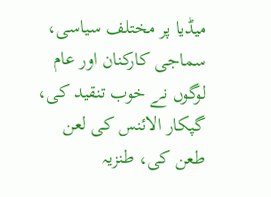میڈیا پر مختلف سیاسی، سماجی کارکنان اور عام لوگوں نے خوب تنقید کی، گپکار الائنس کی لعن طعن کی، طنزیہ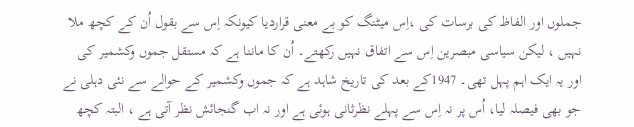جملوں اور الفاظ کی برسات کی ،اِس میٹنگ کو بے معنی قراردیا کیونکہ اِس سے بقول اُن کے کچھ ملا نہیں ، لیکن سیاسی مبصرین اِس سے اتفاق نہیں رکھتے۔ اُن کا ماننا ہے کہ مستقل جموں وکشمیر کی اور یہ ایک اہم پہل تھی۔ 1947کے بعد کی تاریخ شاہد ہے کہ جموں وکشمیر کے حوالے سے نئی دہلی نے جو بھی فیصلہ لیا، اُس پر نہ اِس سے پہلے نظرثانی ہوئی ہے اور نہ اب گنجائش نظر آتی ہے ، البتہ کچھ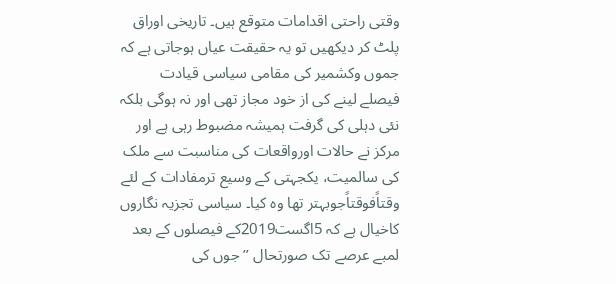وقتی راحتی اقدامات متوقع ہیں۔ تاریخی اوراق پلٹ کر دیکھیں تو یہ حقیقت عیاں ہوجاتی ہے کہ جموں وکشمیر کی مقامی سیاسی قیادت فیصلے لینے کی از خود مجاز تھی اور نہ ہوگی بلکہ نئی دہلی کی گرفت ہمیشہ مضبوط رہی ہے اور مرکز نے حالات اورواقعات کی مناسبت سے ملک کی سالمیت، یکجہتی کے وسیع ترمفادات کے لئے وقتاًفوقتاًجوبہتر تھا وہ کیا۔ سیاسی تجزیہ نگاروں کاخیال ہے کہ 5اگست2019کے فیصلوں کے بعد لمبے عرصے تک صورتحال ’’جوں کی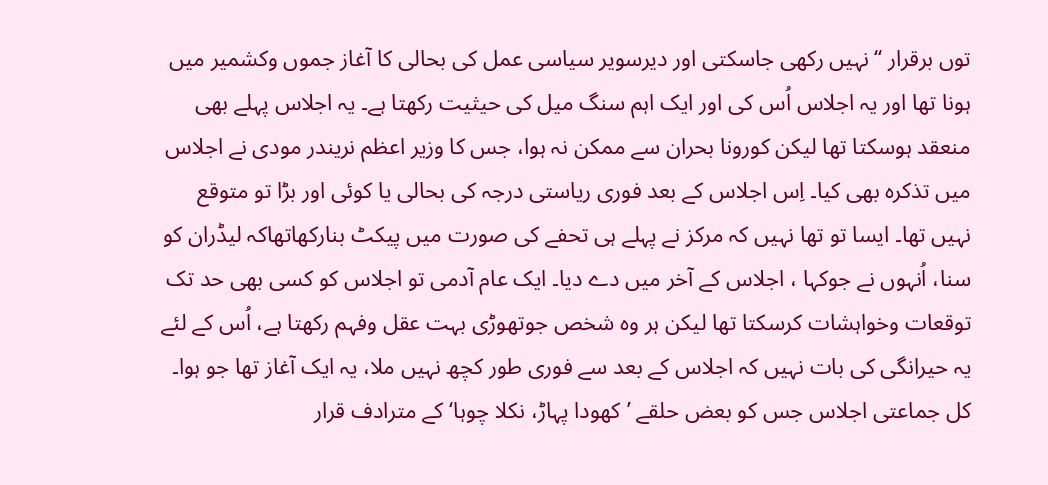توں برقرار ‘‘نہیں رکھی جاسکتی اور دیرسویر سیاسی عمل کی بحالی کا آغاز جموں وکشمیر میں ہونا تھا اور یہ اجلاس اُس کی اور ایک اہم سنگ میل کی حیثیت رکھتا ہے۔ یہ اجلاس پہلے بھی منعقد ہوسکتا تھا لیکن کورونا بحران سے ممکن نہ ہوا، جس کا وزیر اعظم نریندر مودی نے اجلاس میں تذکرہ بھی کیا۔ اِس اجلاس کے بعد فوری ریاستی درجہ کی بحالی یا کوئی اور بڑا تو متوقع نہیں تھا۔ ایسا تو تھا نہیں کہ مرکز نے پہلے ہی تحفے کی صورت میں پیکٹ بنارکھاتھاکہ لیڈران کو سنا، اُنہوں نے جوکہا ، اجلاس کے آخر میں دے دیا۔ ایک عام آدمی تو اجلاس کو کسی بھی حد تک توقعات وخواہشات کرسکتا تھا لیکن ہر وہ شخص جوتھوڑی بہت عقل وفہم رکھتا ہے، اُس کے لئے یہ حیرانگی کی بات نہیں کہ اجلاس کے بعد سے فوری طور کچھ نہیں ملا، یہ ایک آغاز تھا جو ہوا۔ کل جماعتی اجلاس جس کو بعض حلقے ’کھودا پہاڑ، نکلا چوہا‘کے مترادف قرار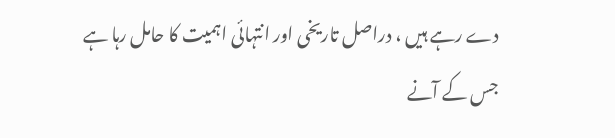دے رہے ہیں ، دراصل تاریخی اور انتہائی اہمیت کا حامل رہا ہے جس کے آنے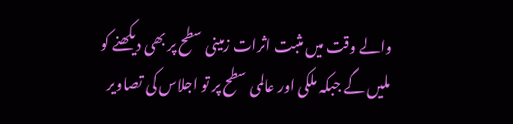والے وقت میں مثبت اثرات زمینی سطح پر بھی دیکھنے کو ملیں گے جبکہ ملکی اور عالمی سطح پر تو اجلاس کی تصاویر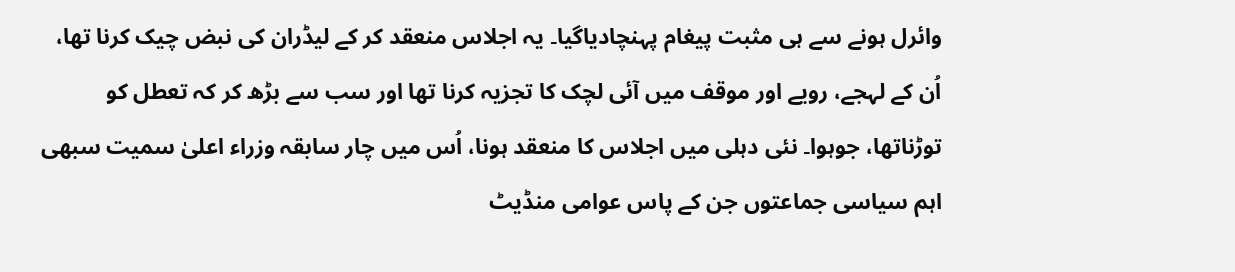وائرل ہونے سے ہی مثبت پیغام پہنچادیاگیا۔ یہ اجلاس منعقد کر کے لیڈران کی نبض چیک کرنا تھا، اُن کے لہجے، رویے اور موقف میں آئی لچک کا تجزیہ کرنا تھا اور سب سے بڑھ کر کہ تعطل کو توڑناتھا، جوہوا۔ نئی دہلی میں اجلاس کا منعقد ہونا، اُس میں چار سابقہ وزراء اعلیٰ سمیت سبھی اہم سیاسی جماعتوں جن کے پاس عوامی منڈیٹ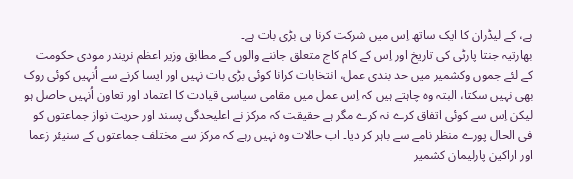ہے، کے لیڈران کا ایک ساتھ اِس میں شرکت کرنا ہی بڑی بات ہے۔
بھارتیہ جنتا پارٹی کی تاریخ اور اِس کے کام کاج متعلق جاننے والوں کے مطابق وزیر اعظم نریندر مودی حکومت کے لئے جموں وکشمیر میں حد بندی عمل، انتخابات کرانا کوئی بڑی بات نہیں اور ایسا کرنے سے اُنہیں کوئی روک بھی نہیں سکتا، البتہ وہ چاہتے ہیں کہ اِس عمل میں مقامی سیاسی قیادت کا اعتماد اور تعاون اُنہیں حاصل ہو لیکن اِس سے کوئی اتفاق کرے نہ کرے مگر ہے حقیقت کہ مرکز نے اعلیحدگی پسند اور حریت نواز جماعتوں کو فی الحال پورے منظر نامے سے باہر کر دیا۔ اب حالات وہ نہیں رہے کہ مرکز سے مختلف جماعتوں کے سنیئر زعما اور اراکین پارلیمان کشمیر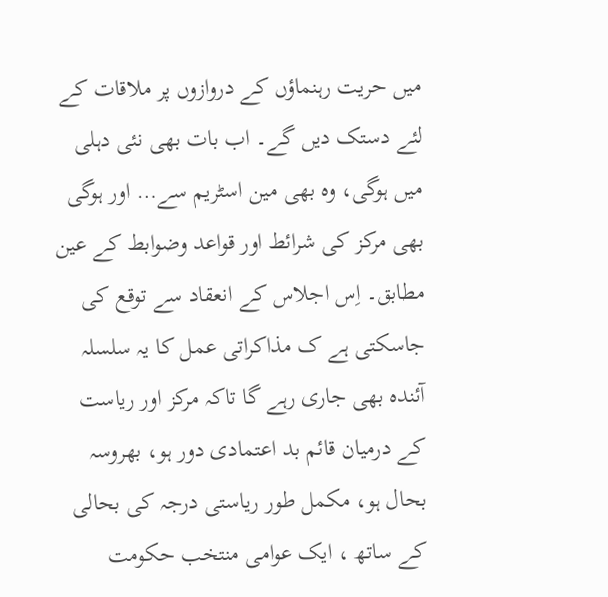میں حریت رہنماؤں کے دروازوں پر ملاقات کے لئے دستک دیں گے۔ اب بات بھی نئی دہلی میں ہوگی، وہ بھی مین اسٹریم سے… اور ہوگی بھی مرکز کی شرائط اور قواعد وضوابط کے عین مطابق۔ اِس اجلاس کے انعقاد سے توقع کی جاسکتی ہے ک مذاکراتی عمل کا یہ سلسلہ آئندہ بھی جاری رہے گا تاکہ مرکز اور ریاست کے درمیان قائم بد اعتمادی دور ہو، بھروسہ بحال ہو، مکمل طور ریاستی درجہ کی بحالی کے ساتھ ، ایک عوامی منتخب حکومت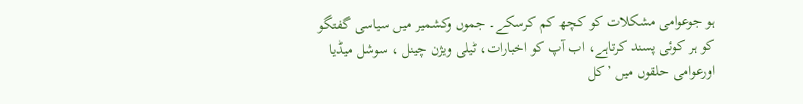ہو جوعوامی مشکلات کو کچھ کم کرسکے۔ جموں وکشمیر میں سیاسی گفتگو کو ہر کوئی پسند کرتاہے، اب آپ کو اخبارات، ٹیلی ویژن چینل ، سوشل میڈیا اورعوامی حلقوں میں ’کل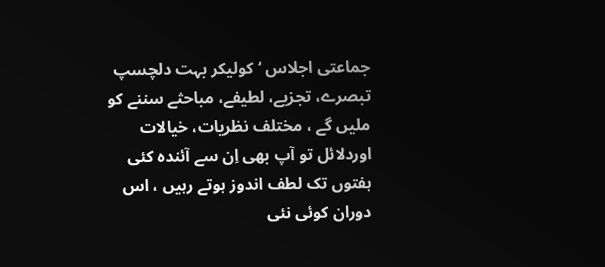جماعتی اجلاس ‘کولیکر بہت دلچسپ تبصرے، تجزیے، لطیفے، مباحثے سننے کو ملیں گے ، مختلف نظریات، خیالات اوردلائل تو آپ بھی اِن سے آئندہ کئی ہفتوں تک لطف اندوز ہوتے رہیں ، اس دوران کوئی نئی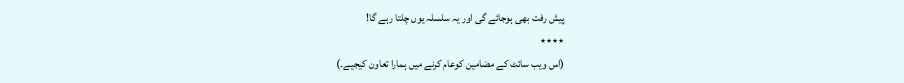پیش رفت بھی ہوجائے گی اور یہ سلسلہ یوں چلتا رہے گا!
٭٭٭٭
(اس ویب سائٹ کے مضامین کوعام کرنے میں ہمارا تعاون کیجیے۔)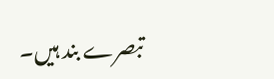تبصرے بند ہیں۔